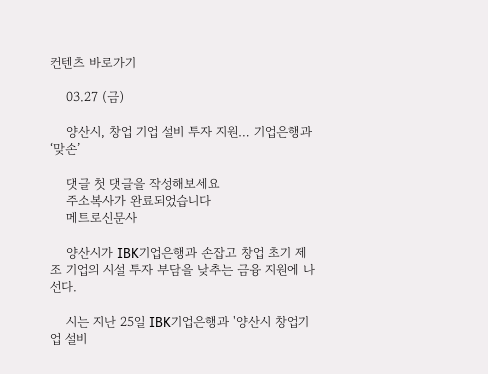컨텐츠 바로가기

    03.27 (금)

    양산시, 창업 기업 설비 투자 지원… 기업은행과 ‘맞손’

    댓글 첫 댓글을 작성해보세요
    주소복사가 완료되었습니다
    메트로신문사

    양산시가 IBK기업은행과 손잡고 창업 초기 제조 기업의 시설 투자 부담을 낮추는 금융 지원에 나선다.

    시는 지난 25일 IBK기업은행과 '양산시 창업기업 설비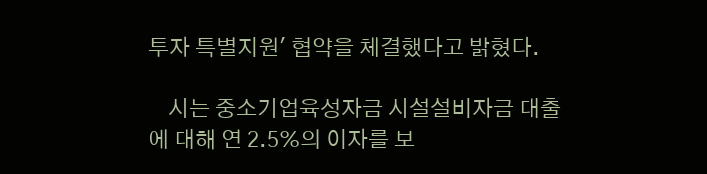투자 특별지원' 협약을 체결했다고 밝혔다.

    시는 중소기업육성자금 시설설비자금 대출에 대해 연 2.5%의 이자를 보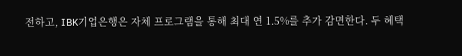전하고, IBK기업은행은 자체 프로그램을 통해 최대 연 1.5%를 추가 감면한다. 두 혜택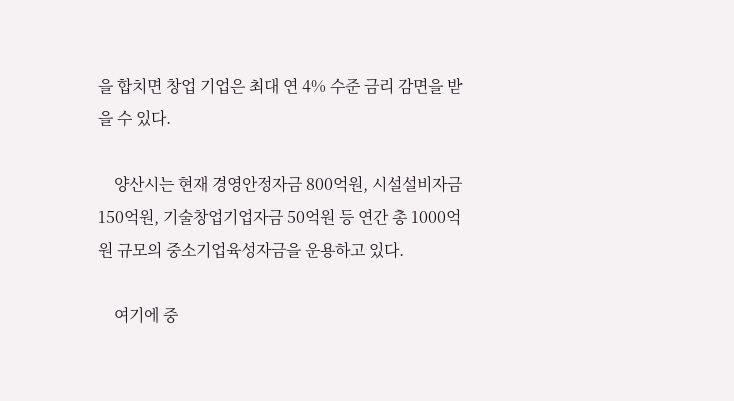을 합치면 창업 기업은 최대 연 4% 수준 금리 감면을 받을 수 있다.

    양산시는 현재 경영안정자금 800억원, 시설설비자금 150억원, 기술창업기업자금 50억원 등 연간 총 1000억원 규모의 중소기업육성자금을 운용하고 있다.

    여기에 중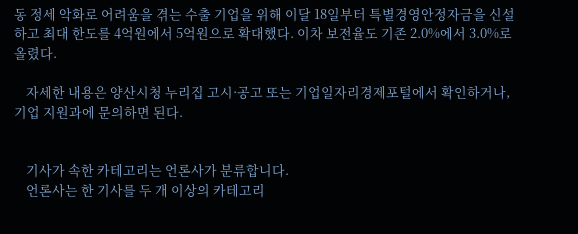동 정세 악화로 어려움을 겪는 수출 기업을 위해 이달 18일부터 특별경영안정자금을 신설하고 최대 한도를 4억원에서 5억원으로 확대했다. 이차 보전율도 기존 2.0%에서 3.0%로 올렸다.

    자세한 내용은 양산시청 누리집 고시·공고 또는 기업일자리경제포털에서 확인하거나, 기업 지원과에 문의하면 된다.


    기사가 속한 카테고리는 언론사가 분류합니다.
    언론사는 한 기사를 두 개 이상의 카테고리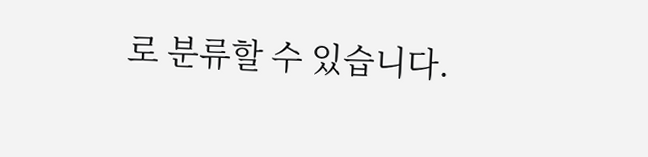로 분류할 수 있습니다.